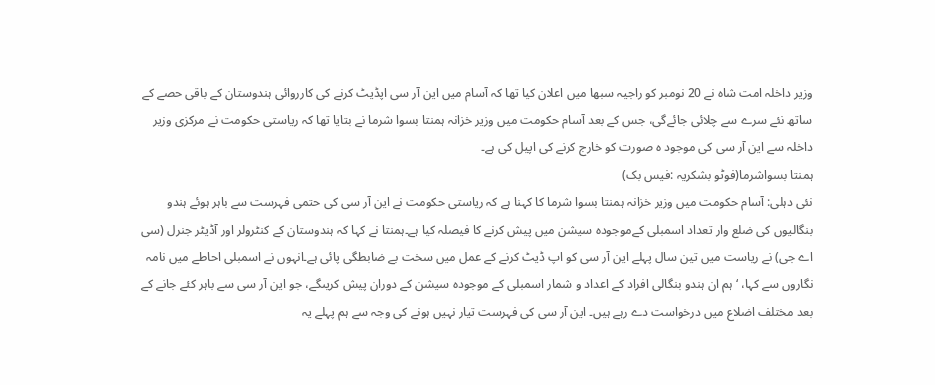وزیر داخلہ امت شاہ نے 20 نومبر کو راجیہ سبھا میں اعلان کیا تھا کہ آسام میں این آر سی اپڈیٹ کرنے کی کارروائی ہندوستان کے باقی حصے کے ساتھ نئے سرے سے چلائی جائےگی، جس کے بعد آسام حکومت میں وزیر خزانہ ہمنتا بسوا شرما نے بتایا تھا کہ ریاستی حکومت نے مرکزی وزیر داخلہ سے این آر سی کی موجود ہ صورت کو خارج کرنے کی اپیل کی ہے۔
ہمنتا بسواشرما(فوٹو بشکریہ :فیس بک)
نئی دہلی: آسام حکومت میں وزیر خزانہ ہمنتا بسوا شرما کا کہنا ہے کہ ریاستی حکومت نے این آر سی کی حتمی فہرست سے باہر ہوئے ہندو بنگالیوں کی ضلع وار تعداد اسمبلی کےموجودہ سیشن میں پیش کرنے کا فیصلہ کیا ہے۔ہمنتا نے کہا کہ ہندوستان کے کنٹرولر اور آڈیٹر جنرل (سی اے جی) نے ریاست میں تین سال پہلے این آر سی کو اپ ڈیٹ کرنے کے عمل میں سخت بے ضابطگی پائی ہے۔انہوں نے اسمبلی احاطے میں نامہ نگاروں سے کہا، ‘ہم ان ہندو بنگالی افراد کے اعداد و شمار اسمبلی کے موجودہ سیشن کے دوران پیش کریںگے، جو این آر سی سے باہر کئے جانے کے بعد مختلف اضلاع میں درخواست دے رہے ہیں۔ این آر سی کی فہرست تیار نہیں ہونے کی وجہ سے ہم پہلے یہ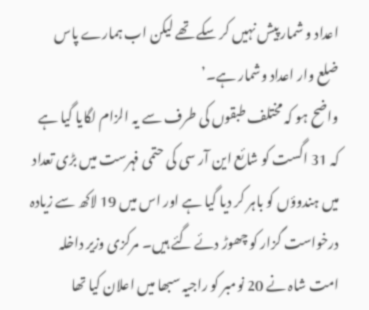اعداد و شمار پیش نہیں کر سکے تھے لیکن اب ہمارے پاس ضلع وار اعداد وشمار ہے۔’
واضح ہو کہ مختلف طبقوں کی طرف سے یہ الزام لگایا گیا ہے کہ 31 اگست کو شائع این آر سی کی حتمی فہرست میں بڑی تعداد میں ہندوؤں کو باہر کر دیا گیا ہے اور اس میں 19 لاکھ سے زیادہ درخواست گزار کو چھوڑ دئے گئے ہیں۔ مرکزی وزیر داخلہ امت شاہ نے 20 نومبر کو راجیہ سبھا میں اعلان کیا تھا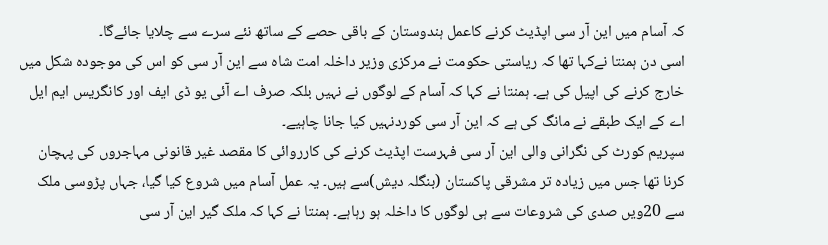کہ آسام میں این آر سی اپڈیٹ کرنے کاعمل ہندوستان کے باقی حصے کے ساتھ نئے سرے سے چلایا جائےگا۔
اسی دن ہمنتا نےکہا تھا کہ ریاستی حکومت نے مرکزی وزیر داخلہ امت شاہ سے این آر سی کو اس کی موجودہ شکل میں خارج کرنے کی اپیل کی ہے۔ ہمنتا نے کہا کہ آسام کے لوگوں نے نہیں بلکہ صرف اے آئی یو ڈی ایف اور کانگریس ایم ایل اے کے ایک طبقے نے مانگ کی ہے کہ این آر سی کوردنہیں کیا جانا چاہیے۔
سپریم کورٹ کی نگرانی والی این آر سی فہرست اپڈیٹ کرنے کی کارروائی کا مقصد غیر قانونی مہاجروں کی پہچان کرنا تھا جس میں زیادہ تر مشرقی پاکستان (بنگلہ دیش)سے ہیں۔ یہ عمل آسام میں شروع کیا گیا، جہاں پڑوسی ملک سے 20ویں صدی کی شروعات سے ہی لوگوں کا داخلہ ہو رہاہے۔ ہمنتا نے کہا کہ ملک گیر این آر سی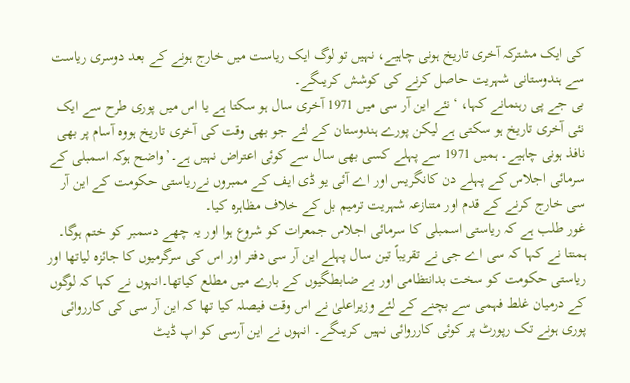کی ایک مشترکہ آخری تاریخ ہونی چاہیے، نہیں تو لوگ ایک ریاست میں خارج ہونے کے بعد دوسری ریاست سے ہندوستانی شہریت حاصل کرنے کی کوشش کریںگے۔
بی جے پی رہنمانے کہا، ‘نئے این آر سی میں 1971 آخری سال ہو سکتا ہے یا اس میں پوری طرح سے ایک نئی آخری تاریخ ہو سکتی ہے لیکن پورے ہندوستان کے لئے جو بھی وقت کی آخری تاریخ ہووہ آسام پر بھی نافذ ہونی چاہیے۔ ہمیں 1971 سے پہلے کسی بھی سال سے کوئی اعتراض نہیں ہے۔’واضح ہوکہ اسمبلی کے سرمائی اجلاس کے پہلے دن کانگریس اور اے آئی یو ڈی ایف کے ممبروں نےریاستی حکومت کے این آر سی خارج کرنے کے قدم اور متنازعہ شہریت ترمیم بل کے خلاف مظاہرہ کیا۔
غور طلب ہے کہ ریاستی اسمبلی کا سرمائی اجلاس جمعرات کو شروع ہوا اور یہ چھے دسمبر کو ختم ہوگا۔ ہمنتا نے کہا کہ سی اے جی نے تقریباً تین سال پہلے این آر سی دفتر اور اس کی سرگرمیوں کا جائزہ لیاتھا اور ریاستی حکومت کو سخت بدانتظامی اور بے ضابطگیوں کے بارے میں مطلع کیاتھا۔انہوں نے کہا کہ لوگوں کے درمیان غلط فہمی سے بچنے کے لئے وزیراعلیٰ نے اس وقت فیصلہ کیا تھا کہ این آر سی کی کارروائی پوری ہونے تک رپورٹ پر کوئی کارروائی نہیں کریںگے۔ انہوں نے این آرسی کو اپ ڈیٹ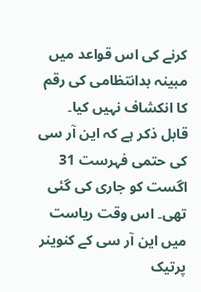کرنے کی اس قواعد میں مبینہ بدانتظامی کی رقم کا انکشاف نہیں کیا۔
قابل ذکر ہے کہ این آر سی کی حتمی فہرست 31 اگست کو جاری کی گئی تھی۔ اس وقت ریاست میں این آر سی کے کنوینر پرتیک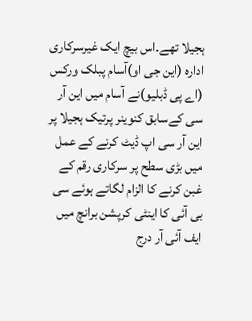ہجیلا تھے۔اس بیچ ایک غیرسرکاری ادارہ (این جی او)آسام پبلک ورکس (اے پی ڈبلیو)نے آسام میں این آر سی کےسابق کنوینر پرتیک ہجیلا پر این آر سی اپ ڈیٹ کرنے کے عمل میں بڑی سطح پر سرکاری رقم کے غبن کرنے کا الزام لگاتے ہوئے سی بی آئی کا اینٹی کرپشن برانچ میں
ایف آئی آر درج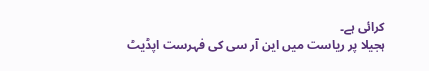کرائی ہے۔
ہجیلا پر ریاست میں این آر سی کی فہرست اپڈیٹ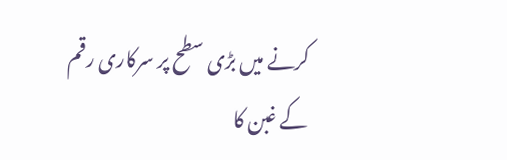کرنے میں بڑی سطح پر سرکاری رقم کے غبن کا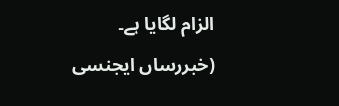الزام لگایا ہے۔
(خبررساں ایجنسی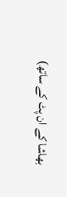بھاشا کے ان پٹ کے ساتھ)